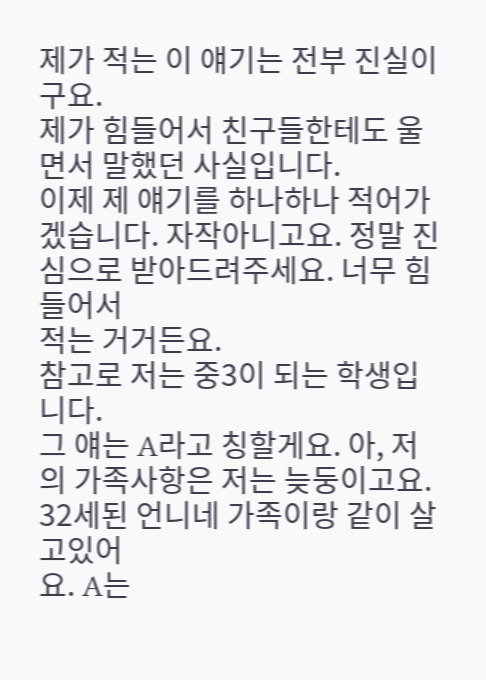제가 적는 이 얘기는 전부 진실이구요.
제가 힘들어서 친구들한테도 울면서 말했던 사실입니다.
이제 제 얘기를 하나하나 적어가겠습니다. 자작아니고요. 정말 진심으로 받아드려주세요. 너무 힘들어서
적는 거거든요.
참고로 저는 중3이 되는 학생입니다.
그 얘는 A라고 칭할게요. 아, 저의 가족사항은 저는 늦둥이고요. 32세된 언니네 가족이랑 같이 살고있어
요. A는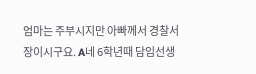엄마는 주부시지만 아빠께서 경찰서장이시구요. A네 6학년때 담임선생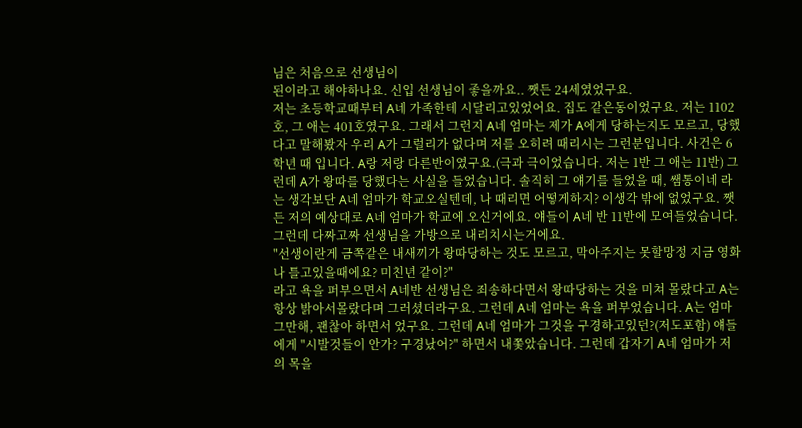님은 처음으로 선생님이
된이라고 해야하나요. 신입 선생님이 좋을까요.. 쨋든 24세였었구요.
저는 초등학교때부터 A네 가족한테 시달리고있었어요. 집도 같은동이었구요. 저는 1102호, 그 애는 401호였구요. 그래서 그런지 A네 엄마는 제가 A에게 당하는지도 모르고, 당했다고 말해봤자 우리 A가 그럴리가 없다며 저를 오히려 때리시는 그런분입니다. 사건은 6학년 때 입니다. A랑 저랑 다른반이였구요.(극과 극이었습니다. 저는 1반 그 애는 11반) 그런데 A가 왕따를 당했다는 사실을 들었습니다. 솔직히 그 얘기를 들었을 때, 쌤통이네 라는 생각보단 A네 엄마가 학교오실텐데, 나 때리면 어떻게하지? 이생각 밖에 없었구요. 쨋든 저의 예상대로 A네 엄마가 학교에 오신거에요. 얘들이 A네 반 11반에 모여들었습니다. 그런데 다짜고짜 선생님을 가방으로 내리치시는거에요.
"선생이란게 금쪽같은 내새끼가 왕따당하는 것도 모르고, 막아주지는 못할망정 지금 영화나 틀고있을때에요? 미친년 같이?"
라고 욕을 퍼부으면서 A네반 선생님은 죄송하다면서 왕따당하는 것을 미쳐 몰랐다고 A는 항상 밝아서몰랐다며 그러셨더라구요. 그런데 A네 엄마는 욕을 퍼부었습니다. A는 엄마 그만해, 괜찮아 하면서 었구요. 그런데 A네 엄마가 그것을 구경하고있던?(저도포함) 얘들에게 "시발것들이 안가? 구경났어?" 하면서 내쫓았습니다. 그런데 갑자기 A네 엄마가 저의 목을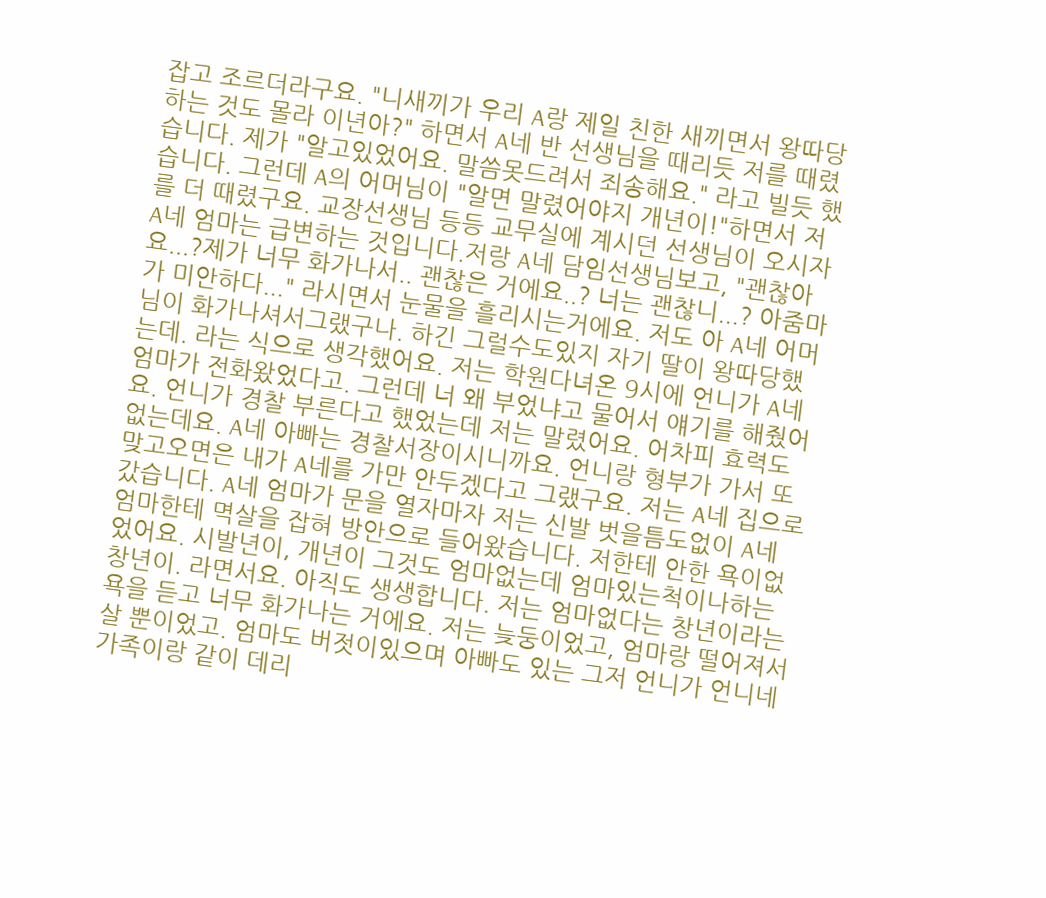잡고 조르더라구요. "니새끼가 우리 A랑 제일 친한 새끼면서 왕따당하는 것도 몰라 이년아?" 하면서 A네 반 선생님을 때리듯 저를 때렸습니다. 제가 "알고있었어요. 말씀못드려서 죄송해요." 라고 빌듯 했습니다. 그런데 A의 어머님이 "알면 말렸어야지 개년이!"하면서 저를 더 때렸구요. 교장선생님 등등 교무실에 계시던 선생님이 오시자 A네 엄마는 급변하는 것입니다.저랑 A네 담임선생님보고, "괜찮아요...?제가 너무 화가나서.. 괜찮은 거에요..? 너는 괜찮니...? 아줌마가 미안하다..." 라시면서 눈물을 흘리시는거에요. 저도 아 A네 어머님이 화가나셔서그랬구나. 하긴 그럴수도있지 자기 딸이 왕따당했는데. 라는 식으로 생각했어요. 저는 학원다녀온 9시에 언니가 A네 엄마가 전화왔었다고. 그런데 너 왜 부었냐고 물어서 얘기를 해줬어요. 언니가 경찰 부른다고 했었는데 저는 말렸어요. 어차피 효력도 없는데요. A네 아빠는 경찰서장이시니까요. 언니랑 형부가 가서 또 맞고오면은 내가 A네를 가만 안두겠다고 그랬구요. 저는 A네 집으로 갔습니다. A네 엄마가 문을 열자마자 저는 신발 벗을틈도없이 A네 엄마한테 멱살을 잡혀 방안으로 들어왔습니다. 저한테 안한 욕이없었어요. 시발년이, 개년이 그것도 엄마없는데 엄마있는척이나하는 창년이. 라면서요. 아직도 생생합니다. 저는 엄마없다는 창년이라는 욕을 듣고 너무 화가나는 거에요. 저는 늦둥이었고, 엄마랑 떨어져서 살 뿐이었고. 엄마도 버젓이있으며 아빠도 있는 그저 언니가 언니네 가족이랑 같이 데리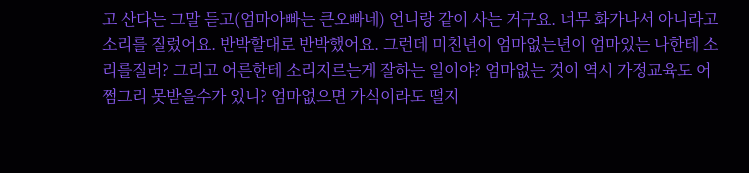고 산다는 그말 듣고(엄마아빠는 큰오빠네) 언니랑 같이 사는 거구요. 너무 화가나서 아니라고 소리를 질렀어요. 반박할대로 반박했어요. 그런데 미친년이 엄마없는년이 엄마있는 나한테 소리를질러? 그리고 어른한테 소리지르는게 잘하는 일이야? 엄마없는 것이 역시 가정교육도 어쩜그리 못받을수가 있니? 엄마없으면 가식이라도 떨지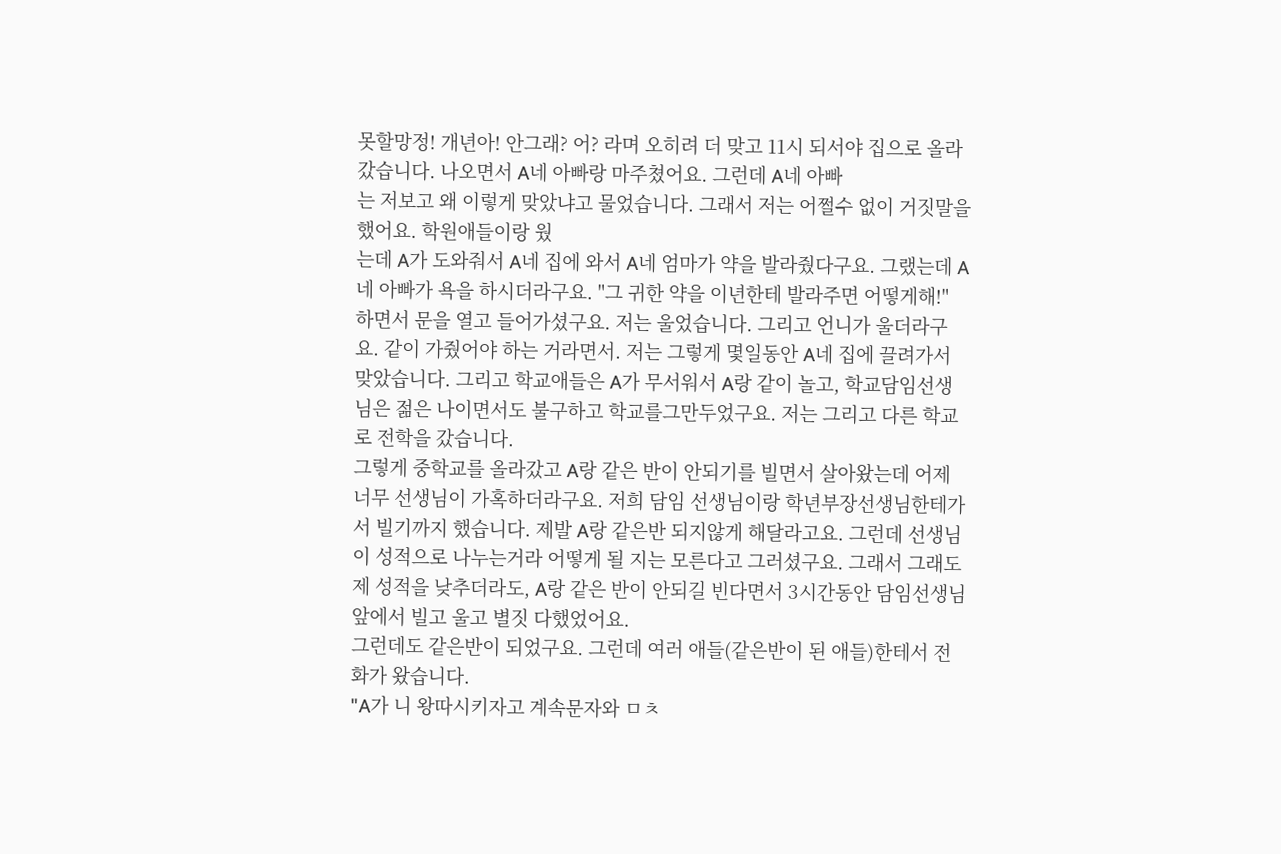못할망정! 개년아! 안그래? 어? 라며 오히려 더 맞고 11시 되서야 집으로 올라갔습니다. 나오면서 A네 아빠랑 마주쳤어요. 그런데 A네 아빠
는 저보고 왜 이렇게 맞았냐고 물었습니다. 그래서 저는 어쩔수 없이 거짓말을 했어요. 학원애들이랑 웠
는데 A가 도와줘서 A네 집에 와서 A네 엄마가 약을 발라줬다구요. 그랬는데 A네 아빠가 욕을 하시더라구요. "그 귀한 약을 이년한테 발라주면 어떻게해!" 하면서 문을 열고 들어가셨구요. 저는 울었습니다. 그리고 언니가 울더라구요. 같이 가줬어야 하는 거라면서. 저는 그렇게 몇일동안 A네 집에 끌려가서 맞았습니다. 그리고 학교애들은 A가 무서워서 A랑 같이 놀고, 학교담임선생님은 젊은 나이면서도 불구하고 학교를그만두었구요. 저는 그리고 다른 학교로 전학을 갔습니다.
그렇게 중학교를 올라갔고 A랑 같은 반이 안되기를 빌면서 살아왔는데 어제 너무 선생님이 가혹하더라구요. 저희 담임 선생님이랑 학년부장선생님한테가서 빌기까지 했습니다. 제발 A랑 같은반 되지않게 해달라고요. 그런데 선생님이 성적으로 나누는거라 어떻게 될 지는 모른다고 그러셨구요. 그래서 그래도 제 성적을 낮추더라도, A랑 같은 반이 안되길 빈다면서 3시간동안 담임선생님앞에서 빌고 울고 별짓 다했었어요.
그런데도 같은반이 되었구요. 그런데 여러 애들(같은반이 된 애들)한테서 전화가 왔습니다.
"A가 니 왕따시키자고 계속문자와 ㅁㅊ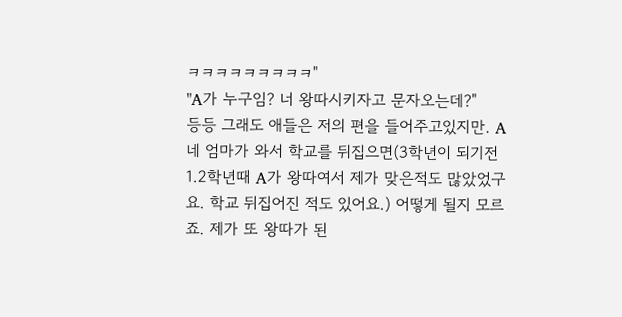ㅋㅋㅋㅋㅋㅋㅋㅋㅋ"
"A가 누구임? 너 왕따시키자고 문자오는데?"
등등 그래도 애들은 저의 편을 들어주고있지만. A네 엄마가 와서 학교를 뒤집으면(3학년이 되기전 1.2학년때 A가 왕따여서 제가 맞은적도 많았었구요. 학교 뒤집어진 적도 있어요.) 어떻게 될지 모르죠. 제가 또 왕따가 된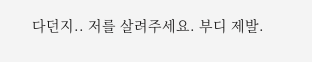다던지.. 저를 살려주세요. 부디 제발.